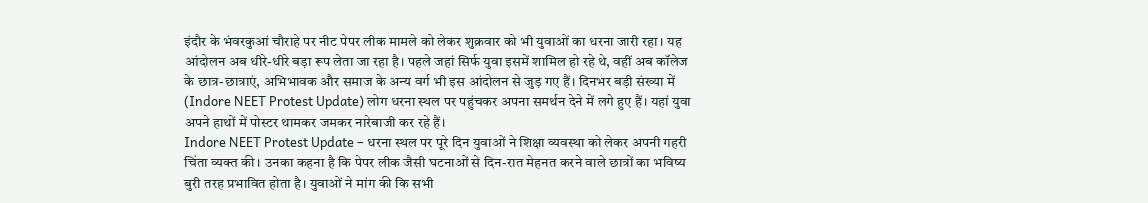इंदौर के भंवरकुआं चौराहे पर नीट पेपर लीक मामले को लेकर शुक्रवार को भी युवाओं का धरना जारी रहा। यह आंदोलन अब धीरे-धीरे बड़ा रूप लेता जा रहा है। पहले जहां सिर्फ युवा इसमें शामिल हो रहे थे, वहीं अब कॉलेज के छात्र-छात्राएं, अभिभावक और समाज के अन्य वर्ग भी इस आंदोलन से जुड़ गए हैं। दिनभर बड़ी संख्या में (Indore NEET Protest Update) लोग धरना स्थल पर पहुंचकर अपना समर्थन देने में लगे हुए हैं। यहां युवा अपने हाथों में पोस्टर थामकर जमकर नारेबाजी कर रहे हैं।
Indore NEET Protest Update – धरना स्थल पर पूरे दिन युवाओं ने शिक्षा व्यवस्था को लेकर अपनी गहरी चिंता व्यक्त की। उनका कहना है कि पेपर लीक जैसी घटनाओं से दिन-रात मेहनत करने वाले छात्रों का भविष्य बुरी तरह प्रभावित होता है। युवाओं ने मांग की कि सभी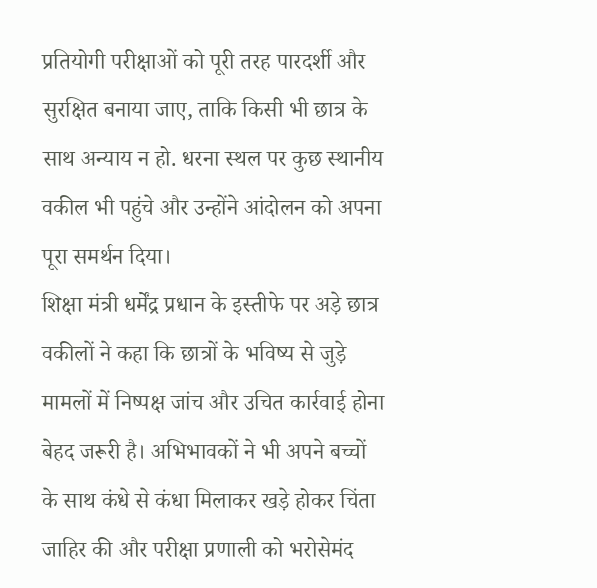प्रतियोगी परीक्षाओं को पूरी तरह पारदर्शी और सुरक्षित बनाया जाए, ताकि किसी भी छात्र के साथ अन्याय न हो. धरना स्थल पर कुछ स्थानीय वकील भी पहुंचे और उन्होंने आंदोलन को अपना पूरा समर्थन दिया।
शिक्षा मंत्री धर्मेंद्र प्रधान के इस्तीफे पर अड़े छात्र
वकीलों ने कहा कि छात्रों के भविष्य से जुड़े मामलों में निष्पक्ष जांच और उचित कार्रवाई होना बेहद जरूरी है। अभिभावकों ने भी अपने बच्चों के साथ कंधे से कंधा मिलाकर खड़े होकर चिंता जाहिर की और परीक्षा प्रणाली को भरोसेमंद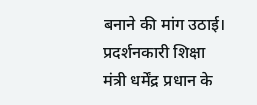बनाने की मांग उठाई। प्रदर्शनकारी शिक्षा मंत्री धर्मेंद्र प्रधान के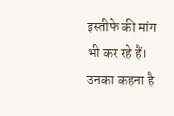इस्तीफे की मांग भी कर रहे हैं। उनका कहना है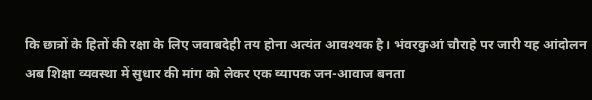कि छात्रों के हितों की रक्षा के लिए जवाबदेही तय होना अत्यंत आवश्यक है। भंवरकुआं चौराहे पर जारी यह आंदोलन अब शिक्षा व्यवस्था में सुधार की मांग को लेकर एक व्यापक जन-आवाज बनता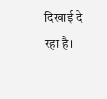दिखाई दे रहा है।